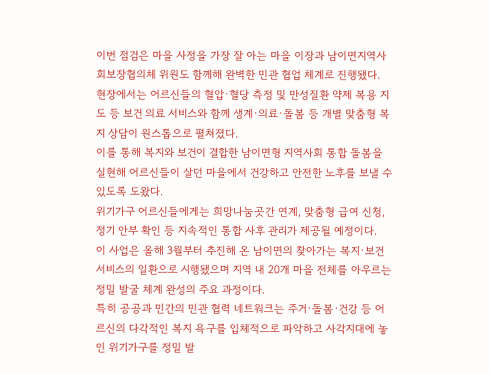이번 점검은 마을 사정을 가장 잘 아는 마을 이장과 남이면지역사회보장협의체 위원도 함께해 완벽한 민관 협업 체계로 진행됐다.
현장에서는 어르신들의 혈압·혈당 측정 및 만성질환 약제 복용 지도 등 보건 의료 서비스와 함께 생계·의료·돌봄 등 개별 맞춤형 복지 상담이 원스톱으로 펼쳐졌다.
이를 통해 복지와 보건이 결합한 남이면형 지역사회 통합 돌봄을 실현해 어르신들이 살던 마을에서 건강하고 안전한 노후를 보낼 수 있도록 도왔다.
위기가구 어르신들에게는 희망나눔곳간 연계, 맞춤형 급여 신청, 정기 안부 확인 등 지속적인 통합 사후 관리가 제공될 예정이다.
이 사업은 올해 3월부터 추진해 온 남이면의 찾아가는 복지·보건 서비스의 일환으로 시행됐으며 지역 내 20개 마을 전체를 아우르는 정밀 발굴 체계 완성의 주요 과정이다.
특히 공공과 민간의 민관 협력 네트워크는 주거·돌봄·건강 등 어르신의 다각적인 복지 욕구를 입체적으로 파악하고 사각지대에 놓인 위기가구를 정밀 발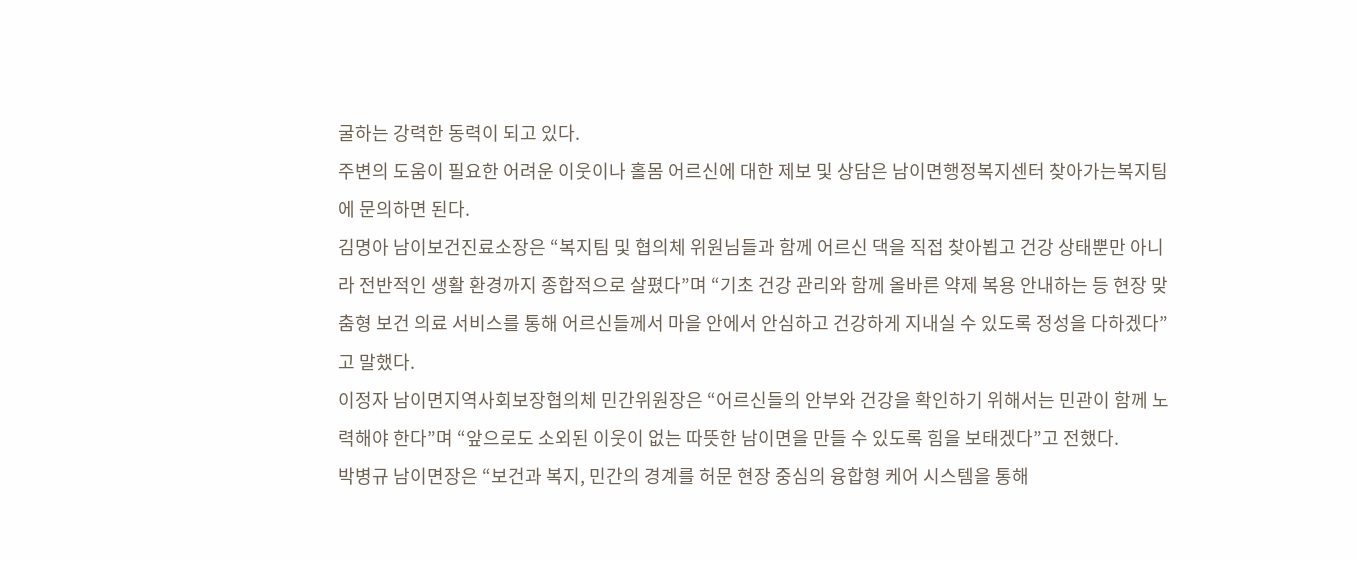굴하는 강력한 동력이 되고 있다.
주변의 도움이 필요한 어려운 이웃이나 홀몸 어르신에 대한 제보 및 상담은 남이면행정복지센터 찾아가는복지팀에 문의하면 된다.
김명아 남이보건진료소장은 “복지팀 및 협의체 위원님들과 함께 어르신 댁을 직접 찾아뵙고 건강 상태뿐만 아니라 전반적인 생활 환경까지 종합적으로 살폈다”며 “기초 건강 관리와 함께 올바른 약제 복용 안내하는 등 현장 맞춤형 보건 의료 서비스를 통해 어르신들께서 마을 안에서 안심하고 건강하게 지내실 수 있도록 정성을 다하겠다”고 말했다.
이정자 남이면지역사회보장협의체 민간위원장은 “어르신들의 안부와 건강을 확인하기 위해서는 민관이 함께 노력해야 한다”며 “앞으로도 소외된 이웃이 없는 따뜻한 남이면을 만들 수 있도록 힘을 보태겠다”고 전했다.
박병규 남이면장은 “보건과 복지, 민간의 경계를 허문 현장 중심의 융합형 케어 시스템을 통해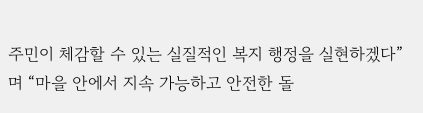주민이 체감할 수 있는 실질적인 복지 행정을 실현하겠다”며 “마을 안에서 지속 가능하고 안전한 돌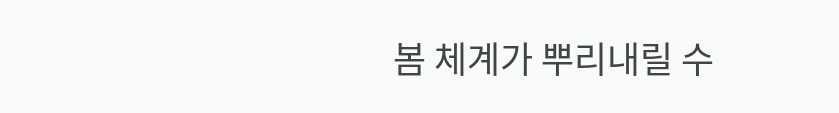봄 체계가 뿌리내릴 수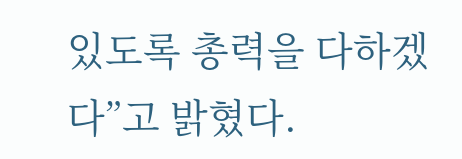있도록 총력을 다하겠다”고 밝혔다.